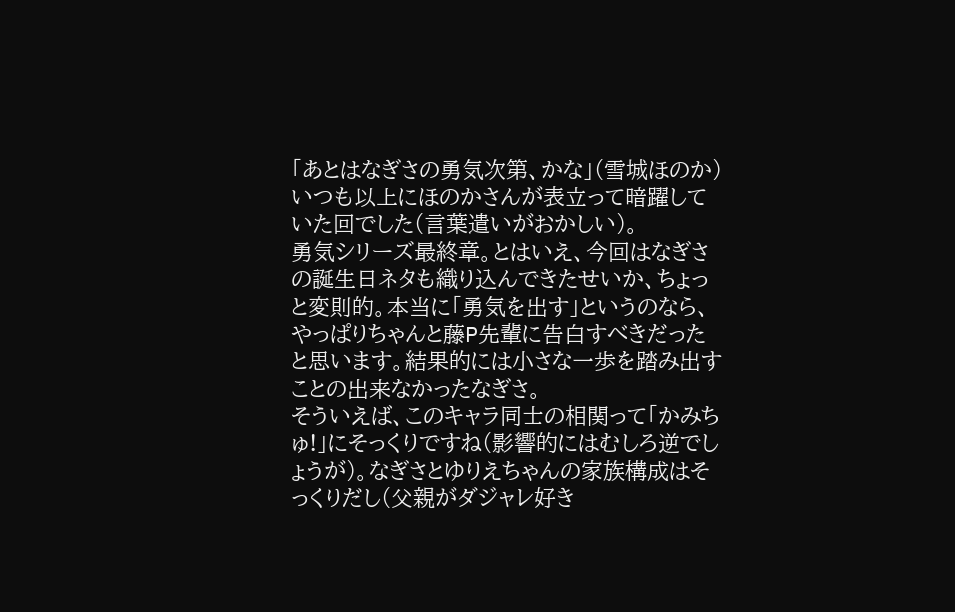「あとはなぎさの勇気次第、かな」(雪城ほのか)
いつも以上にほのかさんが表立って暗躍していた回でした(言葉遣いがおかしい)。
勇気シリーズ最終章。とはいえ、今回はなぎさの誕生日ネタも織り込んできたせいか、ちょっと変則的。本当に「勇気を出す」というのなら、やっぱりちゃんと藤P先輩に告白すべきだったと思います。結果的には小さな一歩を踏み出すことの出来なかったなぎさ。
そういえば、このキャラ同士の相関って「かみちゅ!」にそっくりですね(影響的にはむしろ逆でしょうが)。なぎさとゆりえちゃんの家族構成はそっくりだし(父親がダジャレ好き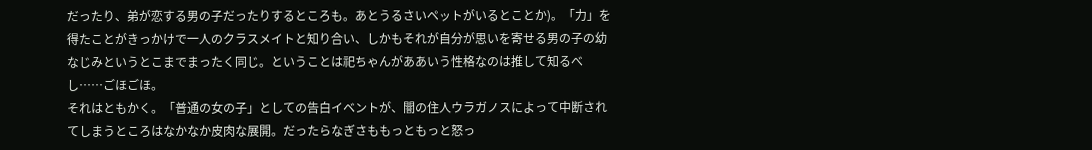だったり、弟が恋する男の子だったりするところも。あとうるさいペットがいるとことか)。「力」を得たことがきっかけで一人のクラスメイトと知り合い、しかもそれが自分が思いを寄せる男の子の幼なじみというとこまでまったく同じ。ということは祀ちゃんがああいう性格なのは推して知るべし……ごほごほ。
それはともかく。「普通の女の子」としての告白イベントが、闇の住人ウラガノスによって中断されてしまうところはなかなか皮肉な展開。だったらなぎさももっともっと怒っ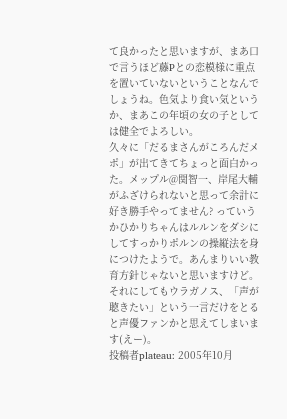て良かったと思いますが、まあ口で言うほど藤Pとの恋模様に重点を置いていないということなんでしょうね。色気より食い気というか、まあこの年頃の女の子としては健全でよろしい。
久々に「だるまさんがころんだメポ」が出てきてちょっと面白かった。メップル@関智一、岸尾大輔がふざけられないと思って余計に好き勝手やってません? っていうかひかりちゃんはルルンをダシにしてすっかりポルンの操縦法を身につけたようで。あんまりいい教育方針じゃないと思いますけど。
それにしてもウラガノス、「声が聴きたい」という一言だけをとると声優ファンかと思えてしまいます(えー)。
投稿者plateau: 2005年10月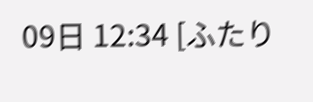09日 12:34 [ふたり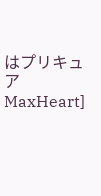はプリキュアMaxHeart]